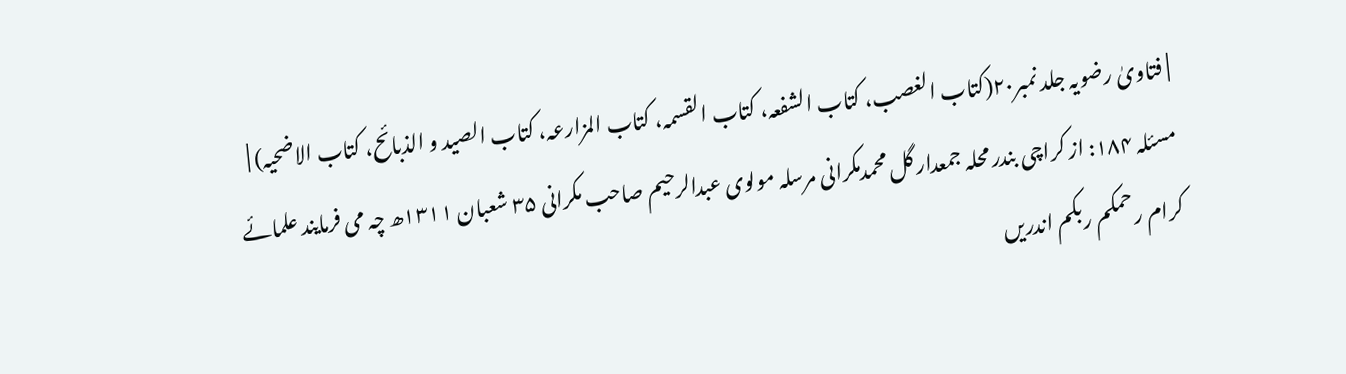| فتاویٰ رضویہ جلد نمبر۲۰(کتاب الغصب، کتاب الشفعہ، کتاب القسمہ، کتاب المزارعہ، کتاب الصید و الذبائح، کتاب الاضحیہ) |
مسئلہ ۱۸۴: از کراچی بندر محلہ جمعدار گل محمدمکرانی مرسلہ مولوی عبدالرحیم صاحب مکرانی ۳۵ شعبان ۱۳۱۱ھ چہ می فرمایند علمائے کرام رحمکم ربکم اندریں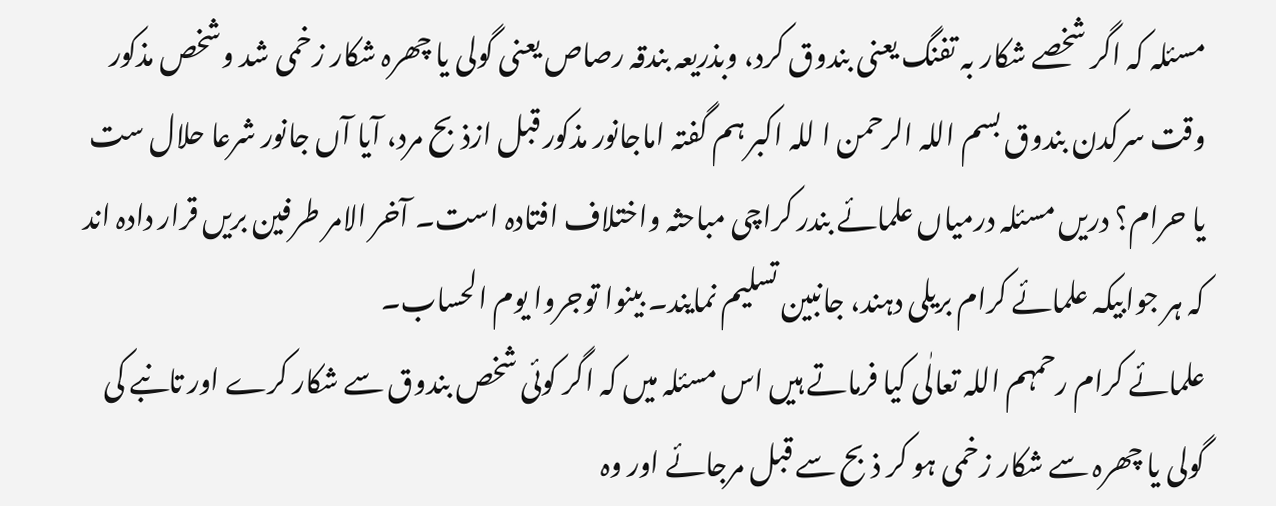مسئلہ کہ اگر شخصے شکار بہ تفنگ یعنی بندوق کرد، وبذریعہ بندقہ رصاص یعنی گولی یا چھرہ شکار زخمی شد وشخص مذکور وقت سرکدن بندوق بسم اللہ الرحمن ا للہ اکبر ہم گفتہ اماجانور مذکور قبل ازذبح مرد، آیا آں جانور شرعا حلال ست یا حرام؟ دریں مسئلہ درمیاں علمائے بندر کراچی مباحثہ واختلاف افتادہ است۔ آخر الامر طرفین بریں قرار دادہ اند کہ ہر جوابیکہ علمائے کرام بریلی دہند، جانبین تسلیم نمایند۔ بینوا توجروا یوم الحساب۔
علمائے کرام رحمہم اللہ تعالٰی کیا فرماتے ہیں اس مسئلہ میں کہ اگر کوئی شخص بندوق سے شکار کرے اور تانبے کی گولی یا چھرہ سے شکار زخمی ہو کر ذبح سے قبل مرجائے اور وہ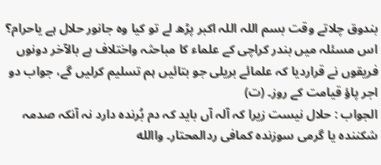بندوق چلاتے وقت بسم اللہ اللہ اکبر پڑھ لے تو کیا وہ جانور حلال ہے یاحرام؟ اس مسئلہ میں بندر کراچی کے علماء کا مباحثہ واختلاف ہے بالآخر دونوں فریقوں نے قراردیا کہ علمائے بریلی جو بتائیں ہم تسلیم کرلیں گے، جواب دو اجر پاؤ قیامت کے روز۔ (ت)
الجواب : حلال نیست زیرا کہ آلہ آں باید کہ دم بُرندہ دارد نہ آنکہ صدمہ شکنندہ یا گرمی سوزندہ کمافی ردالمحتار۔ واالله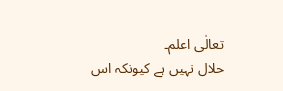تعالٰی اعلم۔
حلال نہیں ہے کیونکہ اس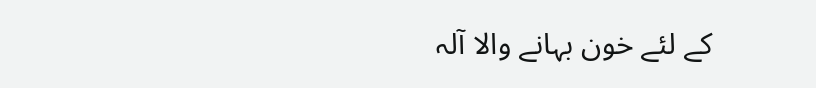کے لئے خون بہانے والا آلہ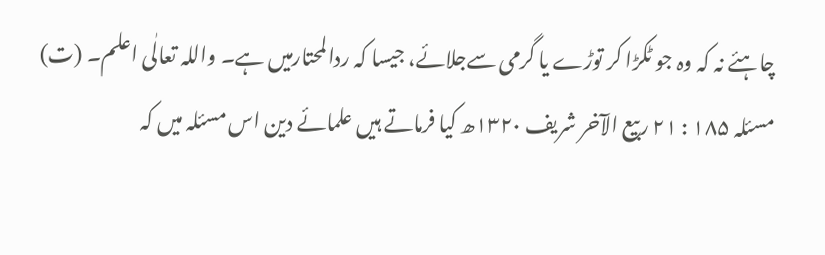چاہئے نہ کہ وہ جو ٹکڑا کر توڑے یا گرمی سےجلائے، جیسا کہ ردالمحتارمیں ہے۔ واللہ تعالٰی اعلم۔ (ت)
مسئلہ ۱۸۵ : ۲۱ ربیع الآخر شریف ۱۳۲۰ھ کیا فرماتے ہیں علمائے دین اس مسئلہ میں کہ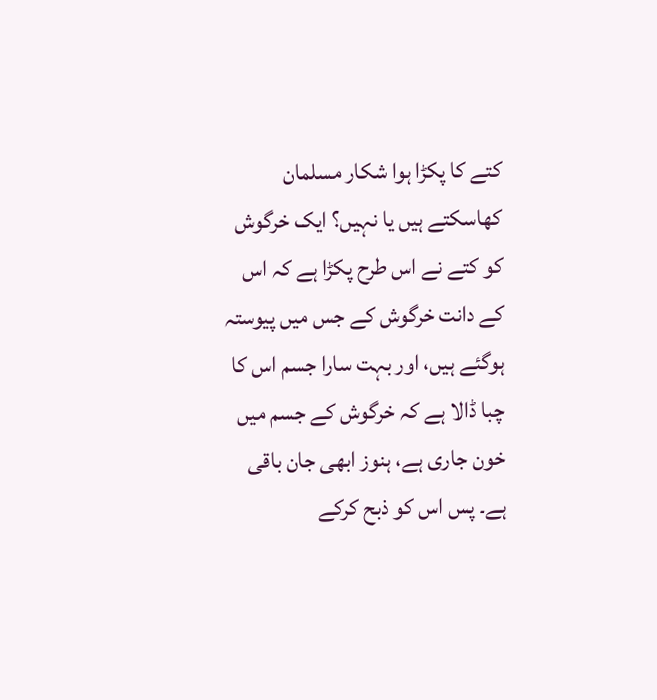کتے کا پکڑا ہوا شکار مسلمان کھاسکتے ہیں یا نہیں؟ ایک خرگوش کو کتے نے اس طرح پکڑا ہے کہ اس کے دانت خرگوش کے جس میں پیوستہ ہوگئے ہیں، اور بہت سارا جسم اس کا چبا ڈالا ہے کہ خرگوش کے جسم میں خون جاری ہے، ہنوز ابھی جان باقی ہے۔ پس اس کو ذبح کرکے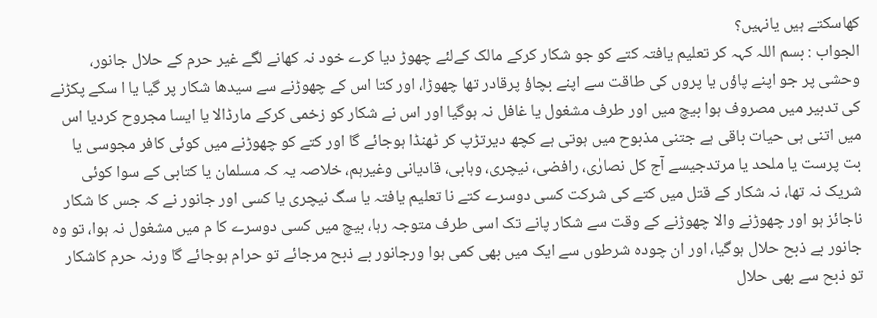کھاسکتے ہیں یانہیں؟
الجواب : بسم اللہ کہہ کر تعلیم یافتہ کتے کو جو شکار کرکے مالک کےلئے چھوڑ دیا کرے خود نہ کھانے لگے غیر حرم کے حلال جانور، وحشی پر جو اپنے پاؤں یا پروں کی طاقت سے اپنے بچاؤ پرقادر تھا چھوڑا، اور کتا اس کے چھوڑنے سے سیدھا شکار پر گیا یا ا سکے پکڑنے کی تدبیر میں مصروف ہوا بیچ میں اور طرف مشغول یا غافل نہ ہوگیا اور اس نے شکار کو زخمی کرکے مارڈالا یا ایسا مجروح کردیا اس میں اتنی ہی حیات باقی ہے جتنی مذبوح میں ہوتی ہے کچھ دیرتڑپ کر ٹھنڈا ہوجائے گا اور کتے کو چھوڑنے میں کوئی کافر مجوسی یا بت پرست یا ملحد یا مرتدجیسے آج کل نصارٰی، رافضی، نیچری، وہابی، قادیانی وغیرہم، خلاصہ یہ کہ مسلمان یا کتابی کے سوا کوئی شریک نہ تھا، نہ شکار کے قتل میں کتے کی شرکت کسی دوسرے کتے نا تعلیم یافتہ یا سگ نیچری یا کسی اور جانور نے کہ جس کا شکار ناجائز ہو اور چھوڑنے والا چھوڑنے کے وقت سے شکار پانے تک اسی طرف متوجہ رہا، بیچ میں کسی دوسرے کا م میں مشغول نہ ہوا، تو وہ جانور بے ذبح حلال ہوگیا، اور ان چودہ شرطوں سے ایک میں بھی کمی ہوا ورجانور بے ذبح مرجائے تو حرام ہوجائے گا ورنہ حرم کاشکار تو ذبح سے بھی حلال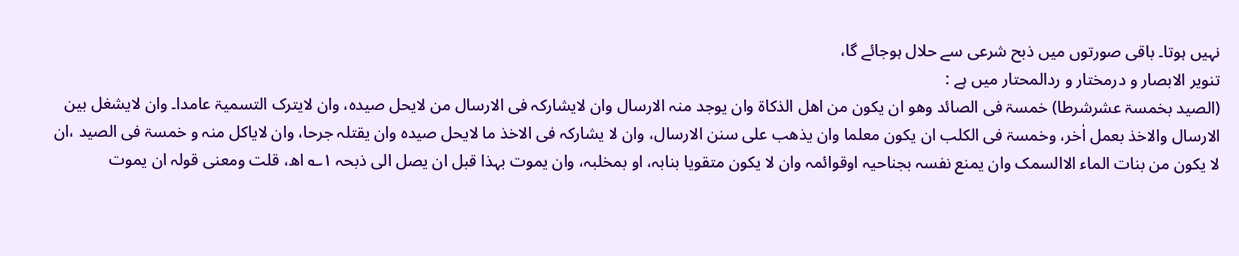نہیں ہوتا۔ باقی صورتوں میں ذبح شرعی سے حلال ہوجائے گا،
تنویر الابصار و درمختار و ردالمحتار میں ہے :
(الصید بخمسۃ عشرشرطا) خمسۃ فی الصائد وھو ان یکون من اھل الذکاۃ وان یوجد منہ الارسال وان لایشارکہ فی الارسال من لایحل صیدہ، وان لایترک التسمیۃ عامدا۔ وان لایشغل بین الارسال والاخذ بعمل اٰخر، وخمسۃ فی الکلب ان یکون معلما وان یذھب علی سنن الارسال، وان لا یشارکہ فی الاخذ ما لایحل صیدہ وان یقتلہ جرحا، وان لایاکل منہ و خمسۃ فی الصید ،ان لا یکون من بنات الماء الاالسمک وان یمنع نفسہ بجناحیہ اوقوائمہ وان لا یکون متقویا بنابہ، او بمخلبہ، وان یموت بہذا قبل ان یصل الی ذبحہ ۱؎ اھ، قلت ومعنی قولہ ان یموت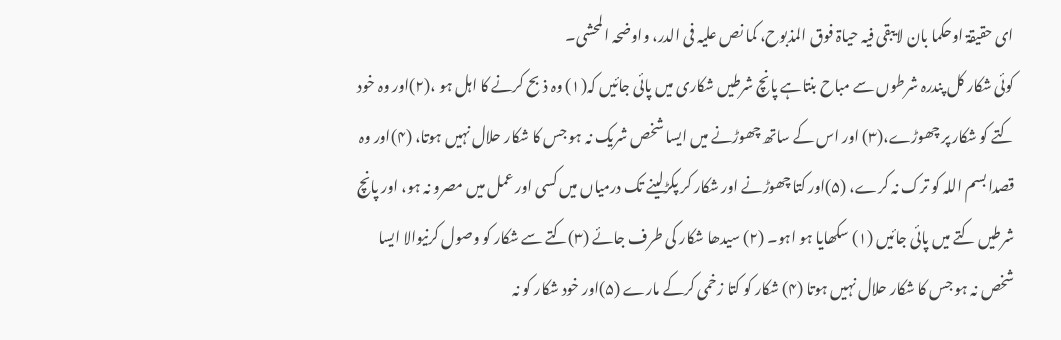ای حقیقۃ اوحکما بان لایبقی فیہ حیاۃ فوق المذبوح، کما نص علیہ فی الدر، واوضحہ المحشی۔
کوئی شکار کل پندرہ شرطوں سے مباح بنتاہے پانچ شرطیں شکاری میں پائی جائیں کہ(۱) وہ ذبح کرنے کا اہل ہو ،(۲)اور وہ خود کتے کو شکار پر چھوڑے،(۳) اور اس کے ساتھ چھوڑنے میں ایسا شخص شریک نہ ہو جس کا شکار حلال نہیں ہوتا، (۴)اور وہ قصدا بسم اللہ کو ترک نہ کرے، (۵)اور کتا چھوڑنے اور شکار کر پکڑلینے تک درمیاں میں کسی اور عمل میں مصرو نہ ہو، اور پانچ شرطیں کتے میں پائی جائیں (۱) سکھایا ہو اہو۔ (۲) سیدھا شکار کی طرف جائے (۳)کتے سے شکار کو وصول کرنیوالا ایسا شخص نہ ہو جس کا شکار حلال نہیں ہوتا (۴) شکار کو کتا زخمی کرکے مارے (۵)اور خود شکار کو نہ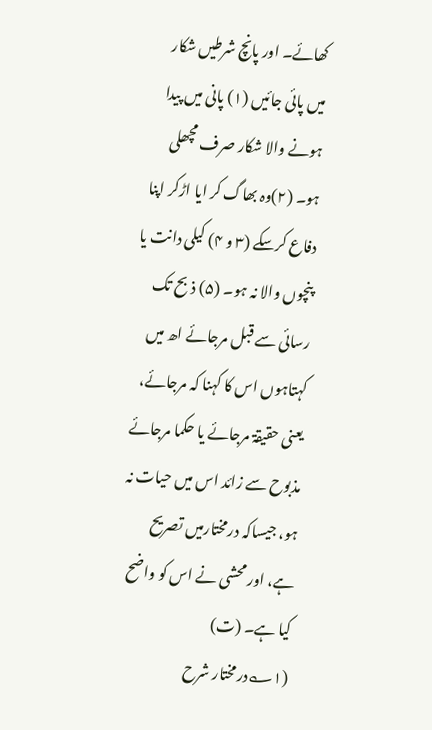کھائے۔ اور پانچ شرطیں شکار میں پائی جائیں (۱) پانی میں پیدا ہونے والا شکار صرف مچھلی ہو۔ (۲)وہ بھاگ کر ایا اڑکر اپنا دفاع کرسکے (۳ و ۴) کیلی دانت یا پنچوں والا نہ ہو۔ (۵) ذبح تک رسائی سے قبل مرجائے اھ میں کہتاہوں اس کا کہنا کہ مرجائے، یعنی حقیقۃ مرجائے یا حکما مرجائے مذبوح سے زائد اس میں حیات نہ ہو، جیساکہ درمختارمیں تصریح ہے، اور محشی نے اس کو واضح کیا ہے۔ (ت)
(۱؎درمختار شرح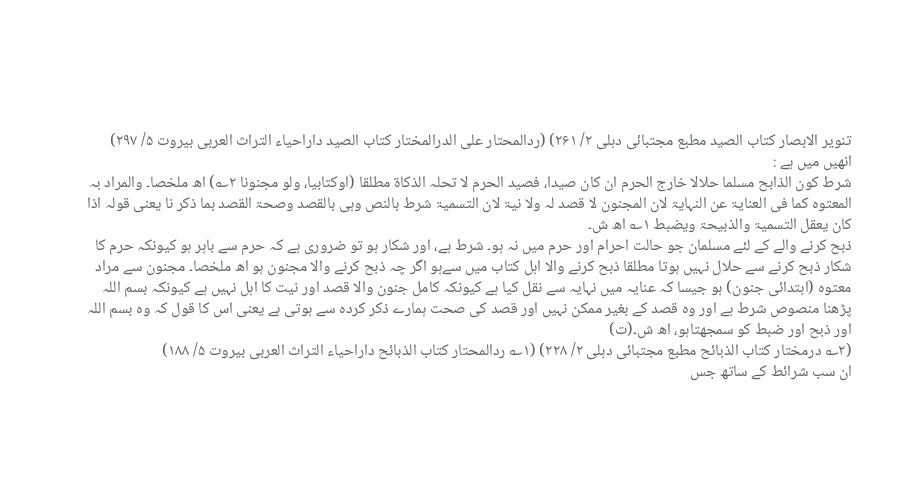تنویر الابصار کتاب الصید مطبع مجتبائی دہلی ۲/ ۲۶۱) (ردالمحتار علی الدرالمختار کتاب الصید داراحیاء التراث العربی بیروت ۵/ ۲۹۷)
انھیں میں ہے :
شرط کون الذابح مسلما حلالا خارج الحرم ان کان صیدا، فصید الحرم لا تحلہ الذکاۃ مطلقا (اوکتابیا، ولو مجنونا ۲؎) اھ ملخصا۔ والمراد بہ المعتوہ کما فی العنایۃ عن النہایۃ لان المجنون لا قصد لہ ولا نیۃ لان التسمیۃ شرط بالنص وہی بالقصد وصحۃ القصد بما ذکر نا یعنی قولہ اذا کان یعقل التسمیۃ والذبیحۃ ویضبط ۱؎ اھ ش۔
ذبح کرنے والے کے لئے مسلمان جو حالت احرام اور حرم میں نہ ہو۔ شرط ہے، اور شکار ہو تو ضروری ہے کہ حرم سے باہر ہو کیونکہ حرم کا شکار ذبح کرنے سے حلال نہیں ہوتا مطلقا ذبح کرنے والا اہل کتاب میں سےہو اگر چہ ذبح کرنے والا مجنون ہو اھ ملخصا۔ مجنون سے مراد معتوہ (ابتدائی جنون) ہو جیسا کہ عنایہ میں نہایہ سے نقل کیا ہے کیونکہ کامل جنون والا قصد اور نیت کا اہل نہیں ہے کیونکہ بسم اللہ پڑھنا منصوص شرط ہے اور وہ قصد کے بغیر ممکن نہیں اور قصد کی صحت ہمارے ذکر کردہ سے ہوتی ہے یعنی اس کا قول کہ وہ بسم اللہ اور ذبح اور ضبط کو سمجھتاہو، اھ ش۔(ت)
(۲؎ درمختار کتاب الذبائح مطبع مجتبائی دہلی ۲/ ۲۲۸) (۱؎ ردالمحتار کتاب الذبائح داراحیاء التراث العربی بیروت ۵/ ۱۸۸)
ان سب شرائط کے ساتھ جس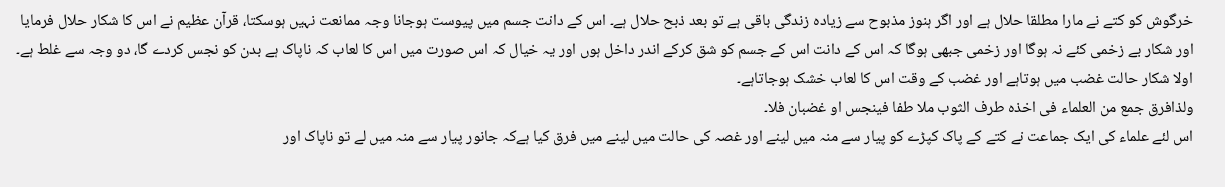خرگوش کو کتے نے مارا مطلقا حلال ہے اور اگر ہنوز مذبوح سے زیادہ زندگی باقی ہے تو بعد ذبح حلال ہے۔ اس کے دانت جسم میں پیوست ہوجانا وجہ ممانعت نہیں ہوسکتا، قرآن عظیم نے اس کا شکار حلال فرمایا اور شکار بے زخمی کئے نہ ہوگا اور زخمی جبھی ہوگا کہ اس کے دانت اس کے جسم کو شق کرکے اندر داخل ہوں اور یہ خیال کہ اس صورت میں اس کا لعاب کہ ناپاک ہے بدن کو نجس کردے گا، دو وجہ سے غلط ہے۔ اولا شکار حالت غضب میں ہوتاہے اور غضب کے وقت اس کا لعاب خشک ہوجاتاہے۔
ولذافرق جمع من العلماء فی اخذہ طرف الثوب ملا طفا فینجس او غضبان فلا۔
اس لئے علماء کی ایک جماعت نے کتے کے پاک کپڑے کو پیار سے منہ میں لینے اور غصہ کی حالت میں لینے میں فرق کیا ہےکہ جانور پیار سے منہ میں لے تو ناپاک اور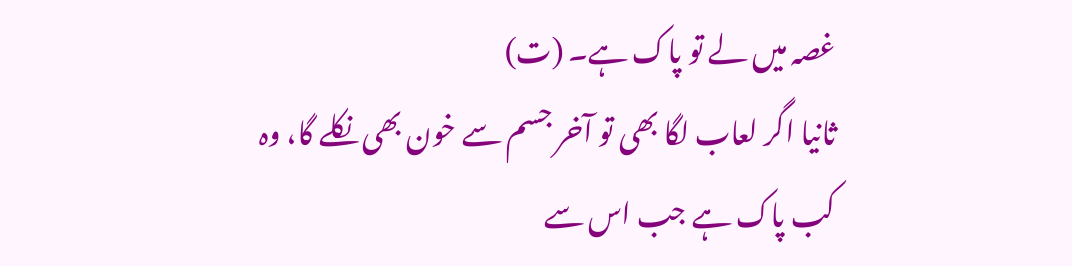غصہ میں لے تو پاک ہے۔ (ت)
ثانیا اگر لعاب لگا بھی تو آخر جسم سے خون بھی نکلے گا، وہ کب پاک ہے جب اس سے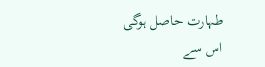طہارت حاصل ہوگی اس سے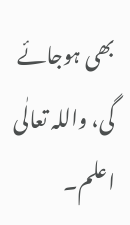بھی ہوجائے گی، واللہ تعالٰی اعلم۔